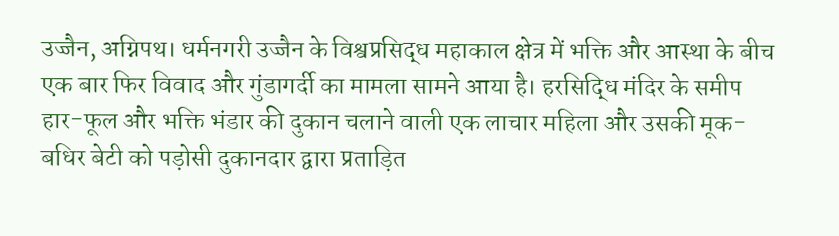उज्जैन, अग्निपथ। धर्मनगरी उज्जैन के विश्वप्रसिद्ध महाकाल क्षेत्र में भक्ति और आस्था के बीच एक बार फिर विवाद और गुंडागर्दी का मामला सामने आया है। हरसिद्धि मंदिर के समीप हार-फूल और भक्ति भंडार की दुकान चलाने वाली एक लाचार महिला और उसकी मूक-बधिर बेटी को पड़ोसी दुकानदार द्वारा प्रताड़ित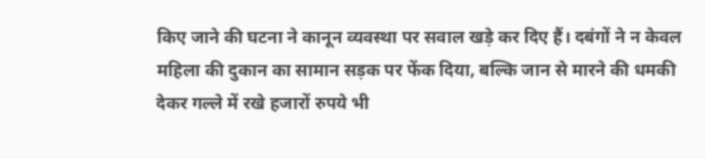किए जाने की घटना ने कानून व्यवस्था पर सवाल खड़े कर दिए हैं। दबंगों ने न केवल महिला की दुकान का सामान सड़क पर फेंक दिया, बल्कि जान से मारने की धमकी देकर गल्ले में रखे हजारों रुपये भी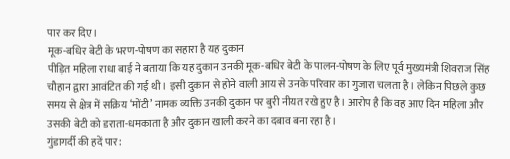पार कर दिए।
मूक-बधिर बेटी के भरण-पोषण का सहारा है यह दुकान
पीड़ित महिला राधा बाई ने बताया कि यह दुकान उनकी मूक-बधिर बेटी के पालन-पोषण के लिए पूर्व मुख्यमंत्री शिवराज सिंह चौहान द्वारा आवंटित की गई थी। इसी दुकान से होने वाली आय से उनके परिवार का गुजारा चलता है। लेकिन पिछले कुछ समय से क्षेत्र में सक्रिय ‘मोंटी’ नामक व्यक्ति उनकी दुकान पर बुरी नीयत रखे हुए है। आरोप है कि वह आए दिन महिला और उसकी बेटी को डराता-धमकाता है और दुकान खाली करने का दबाव बना रहा है।
गुंडागर्दी की हदें पार: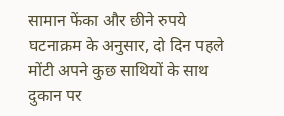सामान फेंका और छीने रुपये
घटनाक्रम के अनुसार, दो दिन पहले मोंटी अपने कुछ साथियों के साथ दुकान पर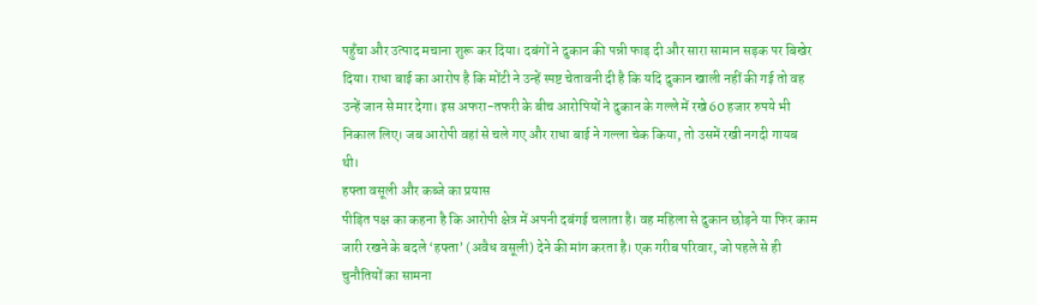पहुँचा और उत्पाद मचाना शुरू कर दिया। दबंगों ने दुकान की पन्नी फाड़ दी और सारा सामान सड़क पर बिखेर दिया। राधा बाई का आरोप है कि मोंटी ने उन्हें स्पष्ट चेतावनी दी है कि यदि दुकान खाली नहीं की गई तो वह उन्हें जान से मार देगा। इस अफरा-तफरी के बीच आरोपियों ने दुकान के गल्ले में रखे 60 हजार रुपये भी निकाल लिए। जब आरोपी वहां से चले गए और राधा बाई ने गल्ला चेक किया, तो उसमें रखी नगदी गायब थी।
हफ्ता वसूली और कब्जे का प्रयास
पीड़ित पक्ष का कहना है कि आरोपी क्षेत्र में अपनी दबंगई चलाता है। वह महिला से दुकान छोड़ने या फिर काम जारी रखने के बदले ‘हफ्ता’ (अवैध वसूली) देने की मांग करता है। एक गरीब परिवार, जो पहले से ही चुनौतियों का सामना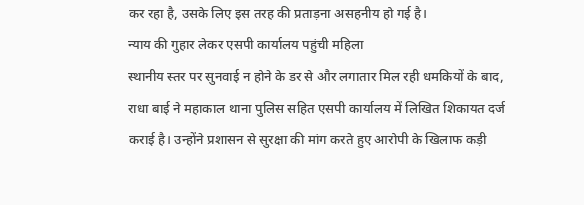कर रहा है, उसके लिए इस तरह की प्रताड़ना असहनीय हो गई है।
न्याय की गुहार लेकर एसपी कार्यालय पहुंची महिला
स्थानीय स्तर पर सुनवाई न होने के डर से और लगातार मिल रही धमकियों के बाद, राधा बाई ने महाकाल थाना पुलिस सहित एसपी कार्यालय में लिखित शिकायत दर्ज कराई है। उन्होंने प्रशासन से सुरक्षा की मांग करते हुए आरोपी के खिलाफ कड़ी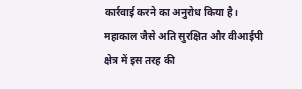कार्रवाई करने का अनुरोध किया है। महाकाल जैसे अति सुरक्षित और वीआईपी क्षेत्र में इस तरह की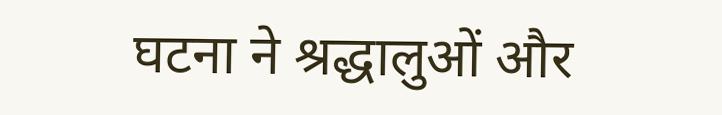घटना ने श्रद्धालुओं और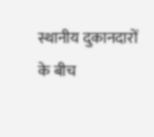स्थानीय दुकानदारों के बीच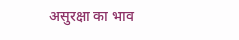असुरक्षा का भाव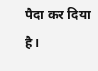पैदा कर दिया है।